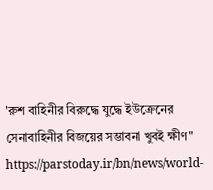'রুশ বাহিনীর বিরুদ্ধে যুদ্ধে ইউক্রেনের সেনাবাহিনীর বিজয়ের সম্ভাবনা খুবই ক্ষীণ"
https://parstoday.ir/bn/news/world-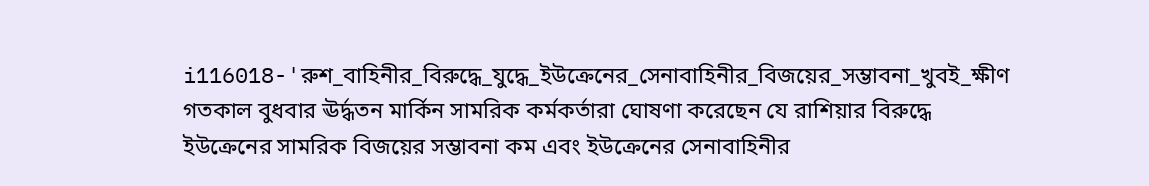i116018-'রুশ_বাহিনীর_বিরুদ্ধে_যুদ্ধে_ইউক্রেনের_সেনাবাহিনীর_বিজয়ের_সম্ভাবনা_খুবই_ক্ষীণ
গতকাল বুধবার ঊর্দ্ধতন মার্কিন সামরিক কর্মকর্তারা ঘোষণা করেছেন যে রাশিয়ার বিরুদ্ধে ইউক্রেনের সামরিক বিজয়ের সম্ভাবনা কম এবং ইউক্রেনের সেনাবাহিনীর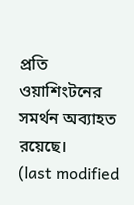প্রতি ওয়াশিংটনের সমর্থন অব্যাহত রয়েছে।
(last modified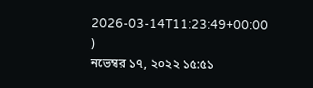2026-03-14T11:23:49+00:00 )
নভেম্বর ১৭, ২০২২ ১৫:৫১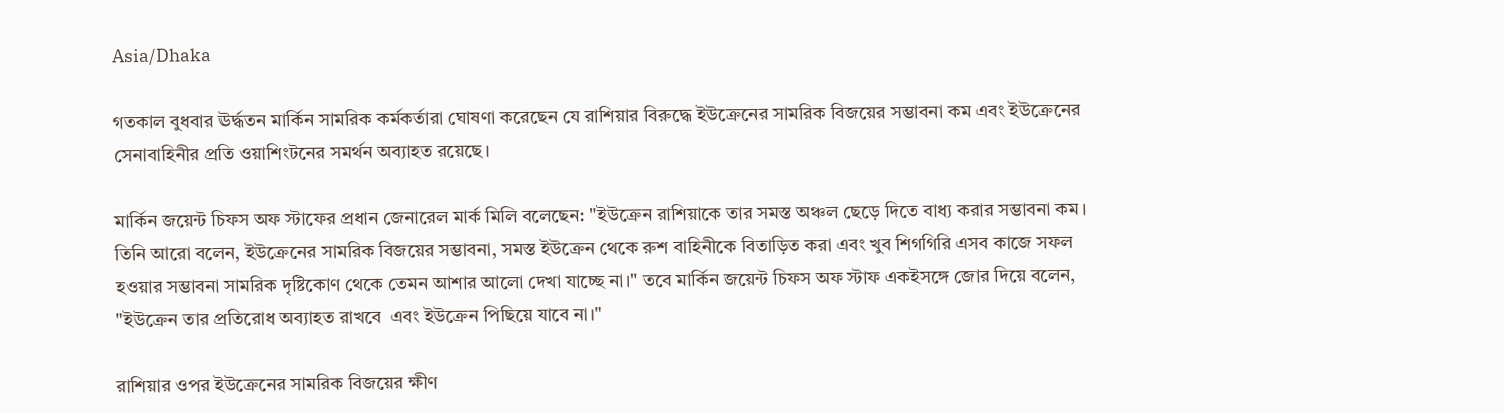Asia/Dhaka

গতকাল বুধবার ঊর্দ্ধতন মার্কিন সামরিক কর্মকর্তারা ঘোষণা করেছেন যে রাশিয়ার বিরুদ্ধে ইউক্রেনের সামরিক বিজয়ের সম্ভাবনা কম এবং ইউক্রেনের সেনাবাহিনীর প্রতি ওয়াশিংটনের সমর্থন অব্যাহত রয়েছে।

মার্কিন জয়েন্ট চিফস অফ স্টাফের প্রধান জেনারেল মার্ক মিলি বলেছেন: "ইউক্রেন রাশিয়াকে তার সমস্ত অঞ্চল ছেড়ে দিতে বাধ্য করার সম্ভাবনা কম। তিনি আরো বলেন, ইউক্রেনের সামরিক বিজয়ের সম্ভাবনা, সমস্ত ইউক্রেন থেকে রুশ বাহিনীকে বিতাড়িত করা এবং খুব শিগগিরি এসব কাজে সফল হওয়ার সম্ভাবনা সামরিক দৃষ্টিকোণ থেকে তেমন আশার আলো দেখা যাচ্ছে না।" তবে মার্কিন জয়েন্ট চিফস অফ স্টাফ একইসঙ্গে জোর দিয়ে বলেন, "ইউক্রেন তার প্রতিরোধ অব্যাহত রাখবে  এবং ইউক্রেন পিছিয়ে যাবে না।"

রাশিয়ার ওপর ইউক্রেনের সামরিক বিজয়ের ক্ষীণ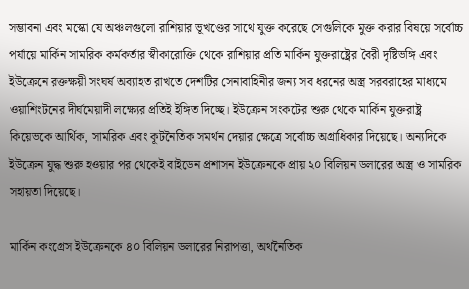সম্ভাবনা এবং মস্কো যে অঞ্চলগুলো রাশিয়ার ভূখণ্ডের সাথে যুক্ত করেছে সেগুলিকে মুক্ত করার বিষয়ে সর্বোচ্চ পর্যায়ে মার্কিন সামরিক কর্মকর্তার স্বীকারোক্তি থেকে রাশিয়ার প্রতি মার্কিন যুক্তরাষ্ট্রের বৈরী দৃষ্টিভঙ্গি এবং ইউক্রেনে রক্তক্ষয়ী সংঘর্ষ অব্যাহত রাখতে দেশটির সেনাবাহিনীর জন্য সব ধরনের অস্ত্র সরবরাহের মাধ্যমে ওয়াশিংটনের দীর্ঘমেয়াদী লক্ষ্যের প্রতিই ইঙ্গিত দিচ্ছে। ইউক্রেন সংকটের শুরু থেকে মার্কিন যুক্তরাষ্ট্র কিয়েভকে আর্থিক, সামরিক এবং কূটনৈতিক সমর্থন দেয়ার ক্ষেত্রে সর্বোচ্চ অগ্রাধিকার দিয়েছে। অন্যদিকে ইউক্রেন যুদ্ধ শুরু হওয়ার পর থেকেই বাইডেন প্রশাসন ইউক্রেনকে প্রায় ২০ বিলিয়ন ডলারের অস্ত্র ও সামরিক সহায়তা দিয়েছে।

মার্কিন কংগ্রেস ইউক্রেনকে ৪০ বিলিয়ন ডলারের নিরাপত্তা, অর্থনৈতিক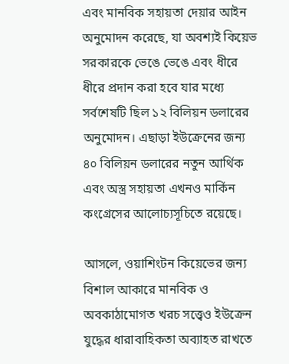এবং মানবিক সহায়তা দেয়ার আইন অনুমোদন করেছে, যা অবশ্যই কিয়েভ সরকারকে ভেঙে ভেঙে এবং ধীরে ধীরে প্রদান করা হবে যার মধ্যে সর্বশেষটি ছিল ১২ বিলিয়ন ডলারের অনুমোদন। এছাড়া ইউক্রেনের জন্য ৪০ বিলিয়ন ডলারের নতুন আর্থিক এবং অস্ত্র সহায়তা এখনও মার্কিন কংগ্রেসের আলোচ্যসূচিতে রয়েছে।

আসলে, ওয়াশিংটন কিয়েভের জন্য বিশাল আকারে মানবিক ও অবকাঠামোগত খরচ সত্ত্বেও ইউক্রেন যুদ্ধের ধারাবাহিকতা অব্যাহত রাখতে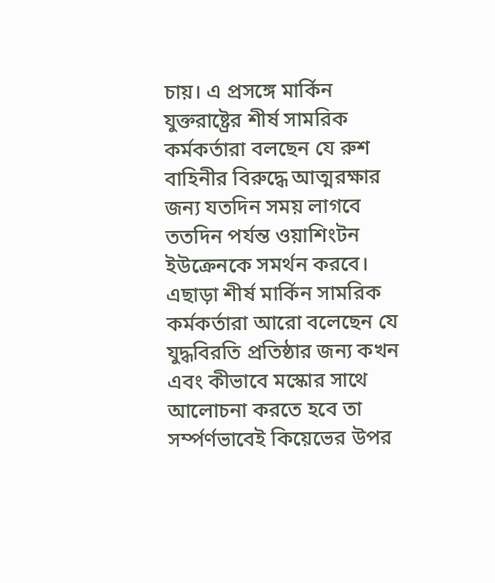চায়। এ প্রসঙ্গে মার্কিন যুক্তরাষ্ট্রের শীর্ষ সামরিক কর্মকর্তারা বলছেন যে রুশ বাহিনীর বিরুদ্ধে আত্মরক্ষার জন্য যতদিন সময় লাগবে ততদিন পর্যন্ত ওয়াশিংটন ইউক্রেনকে সমর্থন করবে। এছাড়া শীর্ষ মার্কিন সামরিক কর্মকর্তারা আরো বলেছেন যে যুদ্ধবিরতি প্রতিষ্ঠার জন্য কখন এবং কীভাবে মস্কোর সাথে আলোচনা করতে হবে তা সর্ম্পর্ণভাবেই কিয়েভের উপর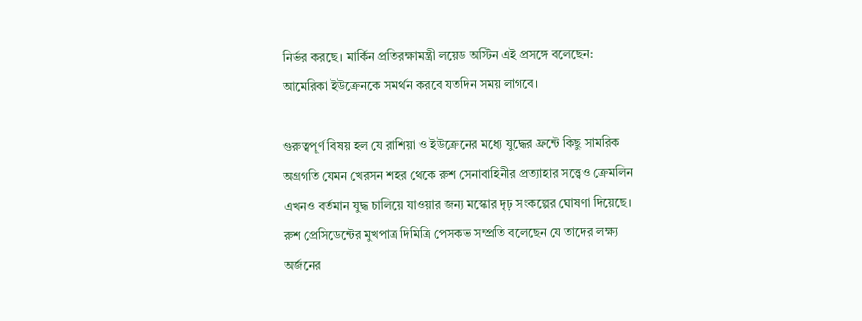নির্ভর করছে। মার্কিন প্রতিরক্ষামন্ত্রী লয়েড অস্টিন এই প্রসঙ্গে বলেছেন: আমেরিকা ইউক্রেনকে সমর্থন করবে যতদিন সময় লাগবে।

গুরুত্বপূর্ণ বিষয় হল যে রাশিয়া ও ইউক্রেনের মধ্যে যুদ্ধের ফ্রন্টে কিছু সামরিক অগ্রগতি যেমন খেরসন শহর থেকে রুশ সেনাবাহিনীর প্রত্যাহার সত্ত্বেও ক্রেমলিন এখনও বর্তমান যুদ্ধ চালিয়ে যাওয়ার জন্য মস্কোর দৃঢ় সংকল্পের ঘোষণা দিয়েছে। রুশ প্রেসিডেন্টের মুখপাত্র দিমিত্রি পেসকভ সম্প্রতি বলেছেন যে তাদের লক্ষ্য অর্জনের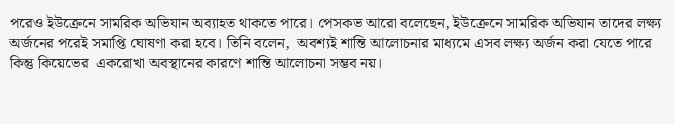পরেও ইউক্রেনে সামরিক অভিযান অব্যাহত থাকতে পারে। পেসকভ আরো বলেছেন, ইউক্রেনে সামরিক অভিযান তাদের লক্ষ্য অর্জনের পরেই সমাপ্তি ঘোষণা করা হবে। তিনি বলেন,  অবশ্যই শান্তি আলোচনার মাধ্যমে এসব লক্ষ্য অর্জন করা যেতে পারে কিন্তু কিয়েভের  একরোখা অবস্থানের কারণে শান্তি আলোচনা সম্ভব নয়।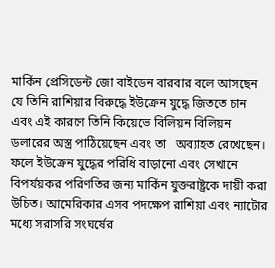মার্কিন প্রেসিডেন্ট জো বাইডেন বারবার বলে আসছেন যে তিনি রাশিয়ার বিরুদ্ধে ইউক্রেন যুদ্ধে জিততে চান এবং এই কারণে তিনি কিয়েভে বিলিয়ন বিলিয়ন ডলারের অস্ত্র পাঠিয়েছেন এবং তা   অব্যাহত রেখেছেন। ফলে ইউক্রেন যুদ্ধের পরিধি বাড়ানো এবং সেখানে বিপর্যয়কর পরিণতির জন্য মার্কিন যুক্তরাষ্ট্রকে দায়ী করা উচিত। আমেরিকার এসব পদক্ষেপ রাশিয়া এবং ন্যাটোর মধ্যে সরাসরি সংঘর্ষের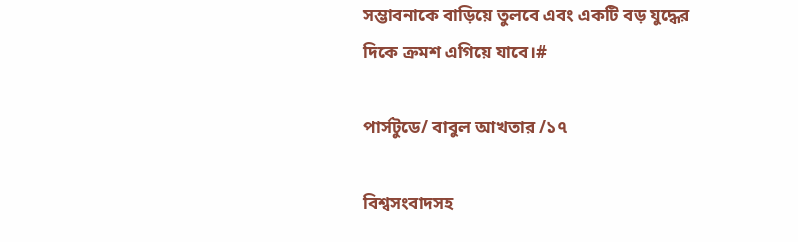সম্ভাবনাকে বাড়িয়ে তুলবে এবং একটি বড় যুদ্ধের দিকে ক্রমশ এগিয়ে যাবে।#

পার্সটুডে/ বাবুল আখতার /১৭

বিশ্বসংবাদসহ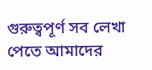গুরুত্বপূর্ণ সব লেখা পেতে আমাদের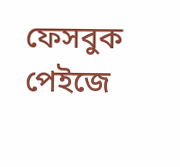ফেসবুক পেইজে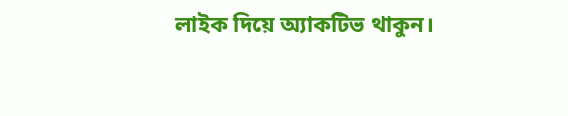লাইক দিয়ে অ্যাকটিভ থাকুন।